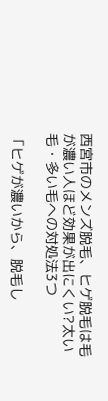西宮市のメンズ脱毛、ヒゲ脱毛は毛が濃い人ほど効果が出にくい?太い毛・多い毛への対処法3つ

「ヒゲが濃いから、脱毛し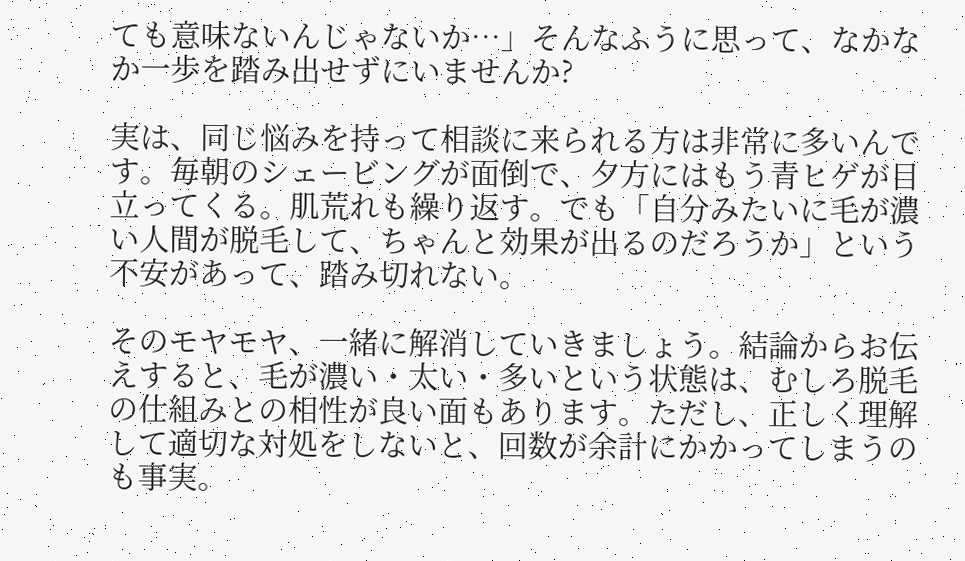ても意味ないんじゃないか…」そんなふうに思って、なかなか一歩を踏み出せずにいませんか?

実は、同じ悩みを持って相談に来られる方は非常に多いんです。毎朝のシェービングが面倒で、夕方にはもう青ヒゲが目立ってくる。肌荒れも繰り返す。でも「自分みたいに毛が濃い人間が脱毛して、ちゃんと効果が出るのだろうか」という不安があって、踏み切れない。

そのモヤモヤ、一緒に解消していきましょう。結論からお伝えすると、毛が濃い・太い・多いという状態は、むしろ脱毛の仕組みとの相性が良い面もあります。ただし、正しく理解して適切な対処をしないと、回数が余計にかかってしまうのも事実。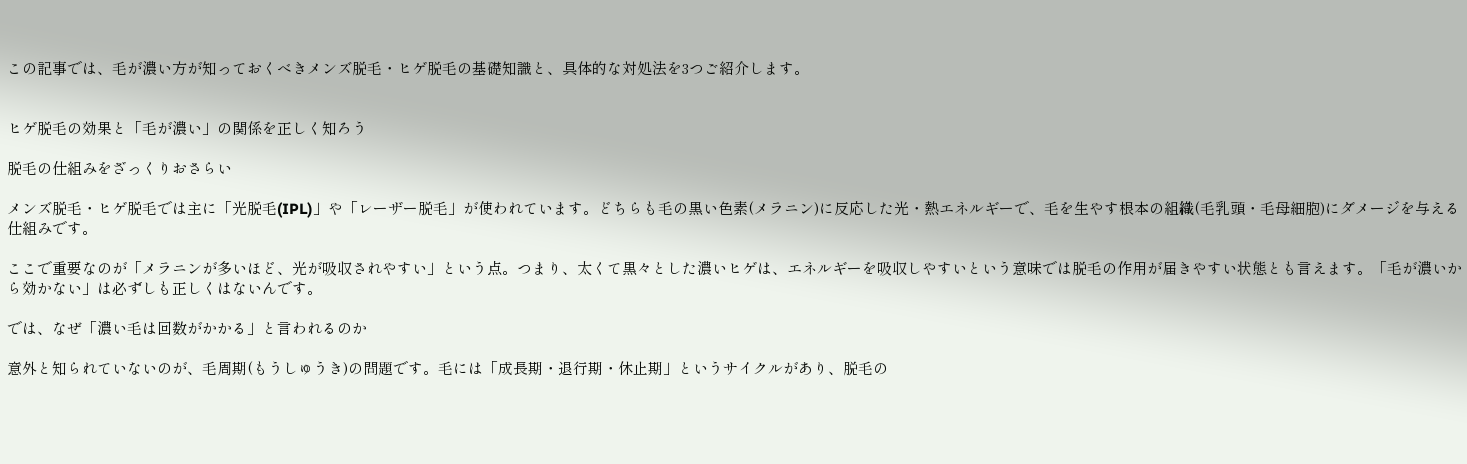この記事では、毛が濃い方が知っておくべきメンズ脱毛・ヒゲ脱毛の基礎知識と、具体的な対処法を3つご紹介します。


ヒゲ脱毛の効果と「毛が濃い」の関係を正しく知ろう

脱毛の仕組みをざっくりおさらい

メンズ脱毛・ヒゲ脱毛では主に「光脱毛(IPL)」や「レーザー脱毛」が使われています。どちらも毛の黒い色素(メラニン)に反応した光・熱エネルギーで、毛を生やす根本の組織(毛乳頭・毛母細胞)にダメージを与える仕組みです。

ここで重要なのが「メラニンが多いほど、光が吸収されやすい」という点。つまり、太くて黒々とした濃いヒゲは、エネルギーを吸収しやすいという意味では脱毛の作用が届きやすい状態とも言えます。「毛が濃いから効かない」は必ずしも正しくはないんです。

では、なぜ「濃い毛は回数がかかる」と言われるのか

意外と知られていないのが、毛周期(もうしゅうき)の問題です。毛には「成長期・退行期・休止期」というサイクルがあり、脱毛の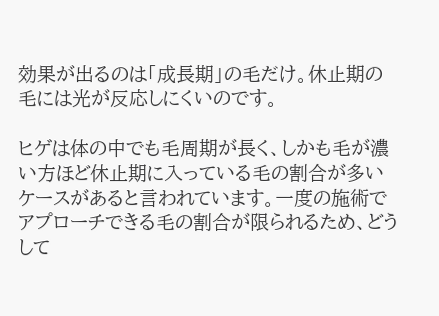効果が出るのは「成長期」の毛だけ。休止期の毛には光が反応しにくいのです。

ヒゲは体の中でも毛周期が長く、しかも毛が濃い方ほど休止期に入っている毛の割合が多いケースがあると言われています。一度の施術でアプローチできる毛の割合が限られるため、どうして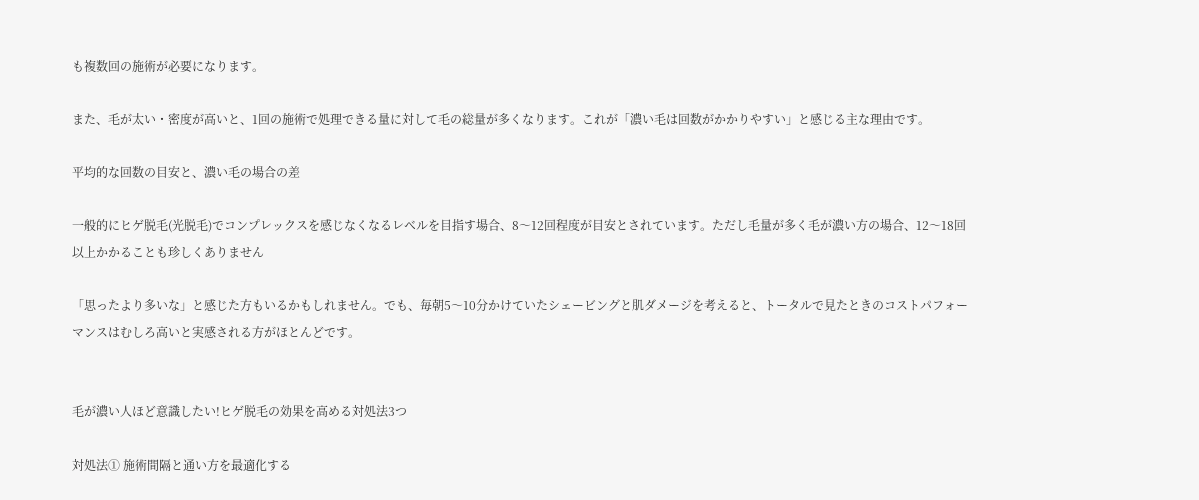も複数回の施術が必要になります。

また、毛が太い・密度が高いと、1回の施術で処理できる量に対して毛の総量が多くなります。これが「濃い毛は回数がかかりやすい」と感じる主な理由です。

平均的な回数の目安と、濃い毛の場合の差

一般的にヒゲ脱毛(光脱毛)でコンプレックスを感じなくなるレベルを目指す場合、8〜12回程度が目安とされています。ただし毛量が多く毛が濃い方の場合、12〜18回以上かかることも珍しくありません

「思ったより多いな」と感じた方もいるかもしれません。でも、毎朝5〜10分かけていたシェービングと肌ダメージを考えると、トータルで見たときのコストパフォーマンスはむしろ高いと実感される方がほとんどです。


毛が濃い人ほど意識したい!ヒゲ脱毛の効果を高める対処法3つ

対処法① 施術間隔と通い方を最適化する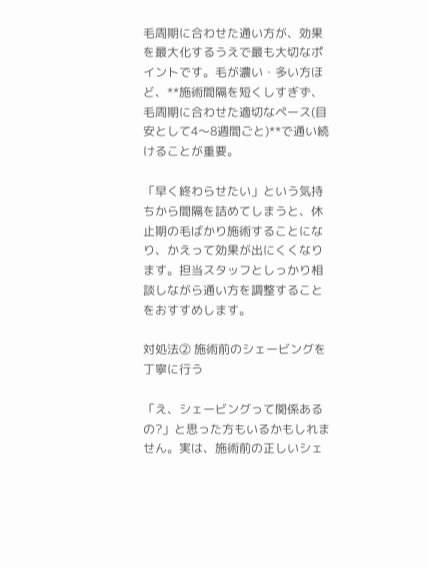毛周期に合わせた通い方が、効果を最大化するうえで最も大切なポイントです。毛が濃い・多い方ほど、**施術間隔を短くしすぎず、毛周期に合わせた適切なペース(目安として4〜8週間ごと)**で通い続けることが重要。

「早く終わらせたい」という気持ちから間隔を詰めてしまうと、休止期の毛ばかり施術することになり、かえって効果が出にくくなります。担当スタッフとしっかり相談しながら通い方を調整することをおすすめします。

対処法② 施術前のシェービングを丁寧に行う

「え、シェービングって関係あるの?」と思った方もいるかもしれません。実は、施術前の正しいシェ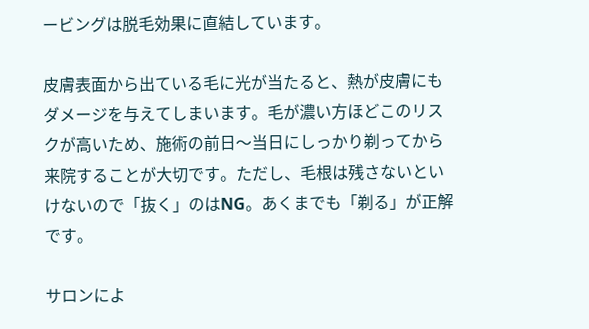ービングは脱毛効果に直結しています。

皮膚表面から出ている毛に光が当たると、熱が皮膚にもダメージを与えてしまいます。毛が濃い方ほどこのリスクが高いため、施術の前日〜当日にしっかり剃ってから来院することが大切です。ただし、毛根は残さないといけないので「抜く」のはNG。あくまでも「剃る」が正解です。

サロンによ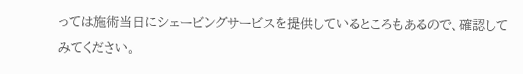っては施術当日にシェービングサービスを提供しているところもあるので、確認してみてください。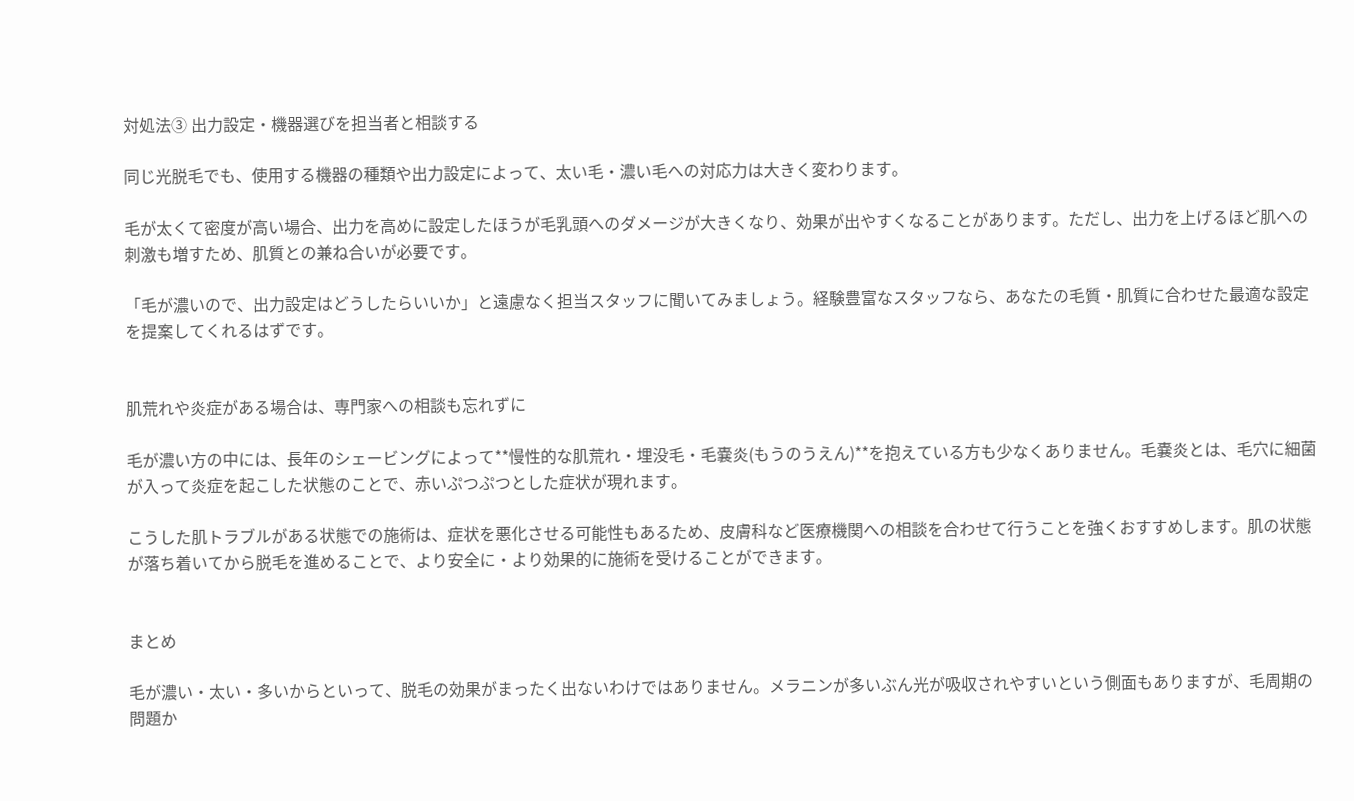対処法③ 出力設定・機器選びを担当者と相談する

同じ光脱毛でも、使用する機器の種類や出力設定によって、太い毛・濃い毛への対応力は大きく変わります。

毛が太くて密度が高い場合、出力を高めに設定したほうが毛乳頭へのダメージが大きくなり、効果が出やすくなることがあります。ただし、出力を上げるほど肌への刺激も増すため、肌質との兼ね合いが必要です。

「毛が濃いので、出力設定はどうしたらいいか」と遠慮なく担当スタッフに聞いてみましょう。経験豊富なスタッフなら、あなたの毛質・肌質に合わせた最適な設定を提案してくれるはずです。


肌荒れや炎症がある場合は、専門家への相談も忘れずに

毛が濃い方の中には、長年のシェービングによって**慢性的な肌荒れ・埋没毛・毛嚢炎(もうのうえん)**を抱えている方も少なくありません。毛嚢炎とは、毛穴に細菌が入って炎症を起こした状態のことで、赤いぷつぷつとした症状が現れます。

こうした肌トラブルがある状態での施術は、症状を悪化させる可能性もあるため、皮膚科など医療機関への相談を合わせて行うことを強くおすすめします。肌の状態が落ち着いてから脱毛を進めることで、より安全に・より効果的に施術を受けることができます。


まとめ

毛が濃い・太い・多いからといって、脱毛の効果がまったく出ないわけではありません。メラニンが多いぶん光が吸収されやすいという側面もありますが、毛周期の問題か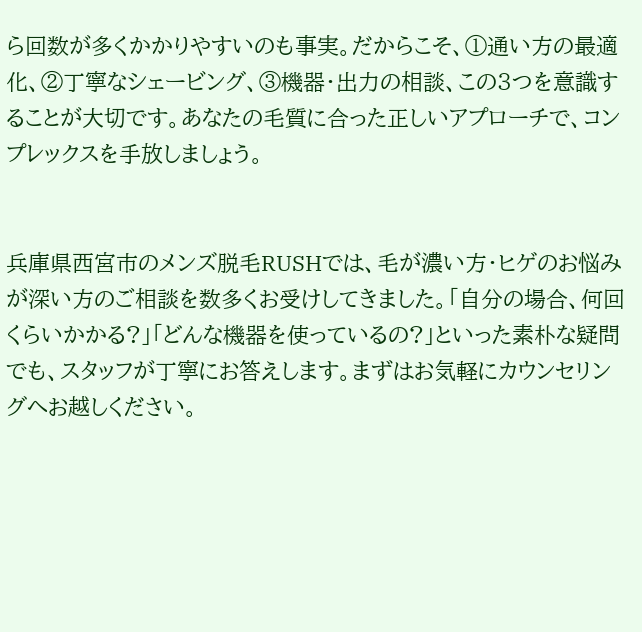ら回数が多くかかりやすいのも事実。だからこそ、①通い方の最適化、②丁寧なシェービング、③機器・出力の相談、この3つを意識することが大切です。あなたの毛質に合った正しいアプローチで、コンプレックスを手放しましょう。


兵庫県西宮市のメンズ脱毛RUSHでは、毛が濃い方・ヒゲのお悩みが深い方のご相談を数多くお受けしてきました。「自分の場合、何回くらいかかる?」「どんな機器を使っているの?」といった素朴な疑問でも、スタッフが丁寧にお答えします。まずはお気軽にカウンセリングへお越しください。